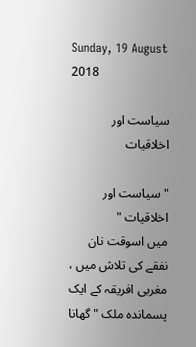Sunday, 19 August 2018

سیاست اور اخلاقیات

" سیاست اور اخلاقیات "
میں اسوقت نان نفقے کی تلاش میں ،  مغربی افریقہ کے ایک پسماندہ ملک " گھانا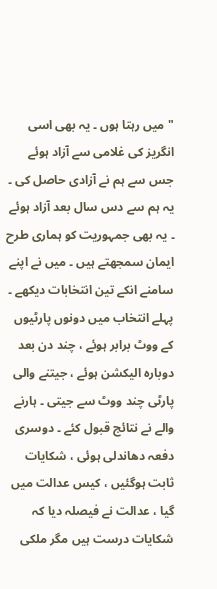" میں رہتا ہوں ۔ یہ بھی اسی انگریز کی غلامی سے آزاد ہوئے جس سے ہم نے آزادی حاصل کی ۔ یہ ہم سے دس سال بعد آزاد ہوئے ۔ یہ بھی جمہوریت کو ہماری طرح ایمان سمجھتے ہیں ۔ میں نے اپنے سامنے انکے تین انتخابات دیکھے ۔ پہلے انتخاب میں دونوں پارٹیوں کے ووٹ برابر ہوئے ، چند دن بعد دوبارہ الیکشن ہوئے ، جیتنے والی پارٹی چند ووٹ سے جیتی ۔ ہارنے والے نے نتائج قبول کئے ۔ دوسری دفعہ دھاندلی ہوئی ، شکایات ثابت ہوگئیں ، کیس عدالت میں گیا ، عدالت نے فیصلہ دیا کہ شکایات درست ہیں مگر ملکی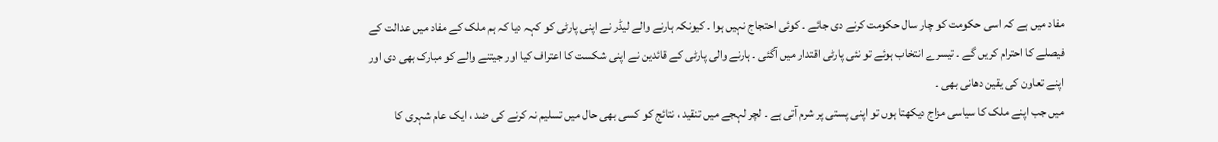مفاد میں ہے کہ اسی حکومت کو چار سال حکومت کرنے دی جائے ۔ کوئی احتجاج نہیں ہوا ۔ کیونکہ ہارنے والے لیڈر نے اپنی پارٹی کو کہہ دیا کہ ہم ملک کے مفاد میں عدالت کے فیصلے کا احترام کریں گے ۔ تیسرے انتخاب ہوئے تو نئی پارٹی اقتدار میں آگئی ۔ ہارنے والی پارٹی کے قائدین نے اپنی شکست کا اعتراف کیا اور جیتنے والے کو مبارک بھی دی اور اپنے تعاون کی یقین دھانی بھی ۔
میں جب اپنے ملک کا سیاسی مزاج دیکھتا ہوں تو اپنی پستی پر شرم آتی ہے ۔ لچر لہجے میں تنقید ، نتائج کو کسی بھی حال میں تسلیم نہ کرنے کی ضد ، ایک عام شہری کا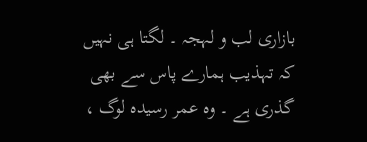بازاری لب و لہجہ ۔ لگتا ہی نہیں کہ تہذیب ہمارے پاس سے بھی گذری ہے ۔ وہ عمر رسیدہ لوگ ،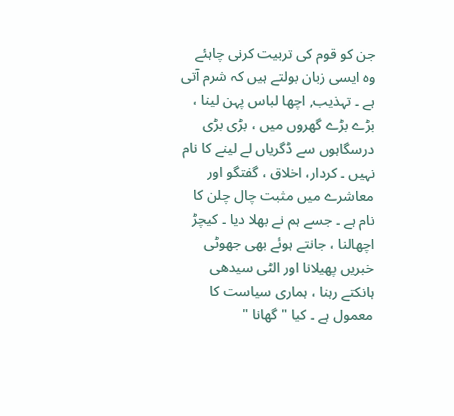جن کو قوم کی تربیت کرنی چاہئے وہ ایسی زبان بولتے ہیں کہ شرم آتی ہے ۔ تہذیب, اچھا لباس پہن لینا ، بڑے بڑے گھروں میں ، بڑی بڑی درسگاہوں سے ڈگریاں لے لینے کا نام نہیں ۔ کردار، اخلاق ، گفتگو اور معاشرے میں مثبت چال چلن کا نام ہے ۔ جسے ہم نے بھلا دیا ۔ کیچڑ اچھالنا ، جانتے ہوئے بھی جھوٹی خبریں پھیلانا اور الٹی سیدھی ہانکتے رہنا ، ہماری سیاست کا معمول ہے ۔ کیا " گھانا "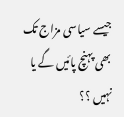جیسے سیاسی مزاج تک بھی پہنچ پائیں گے یا نہیں ؟؟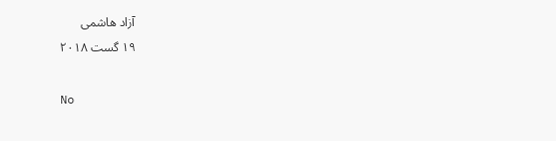آزاد ھاشمی
١٩ گست ٢٠١٨

No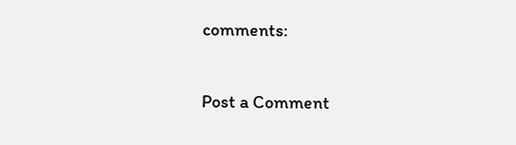comments:

Post a Comment